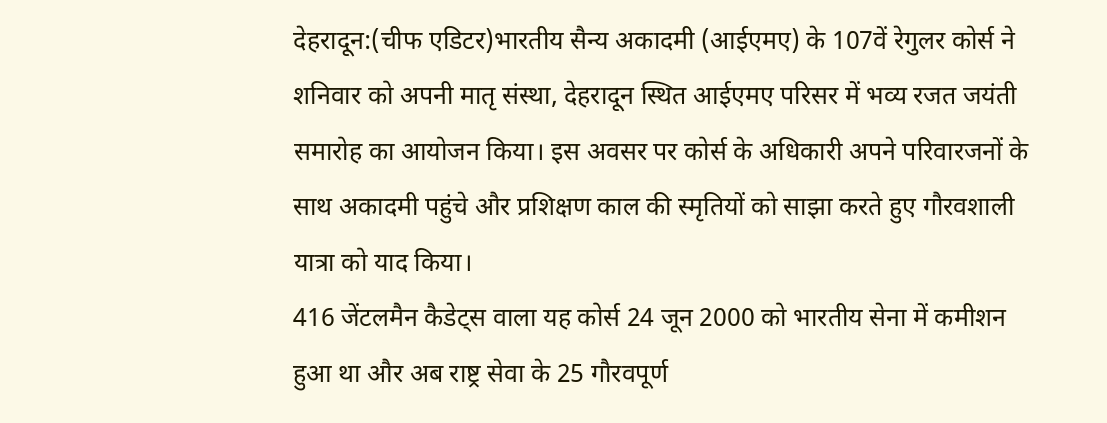देहरादून:(चीफ एडिटर)भारतीय सैन्य अकादमी (आईएमए) के 107वें रेगुलर कोर्स ने शनिवार को अपनी मातृ संस्था, देहरादून स्थित आईएमए परिसर में भव्य रजत जयंती समारोह का आयोजन किया। इस अवसर पर कोर्स के अधिकारी अपने परिवारजनों के साथ अकादमी पहुंचे और प्रशिक्षण काल की स्मृतियों को साझा करते हुए गौरवशाली यात्रा को याद किया।
416 जेंटलमैन कैडेट्स वाला यह कोर्स 24 जून 2000 को भारतीय सेना में कमीशन हुआ था और अब राष्ट्र सेवा के 25 गौरवपूर्ण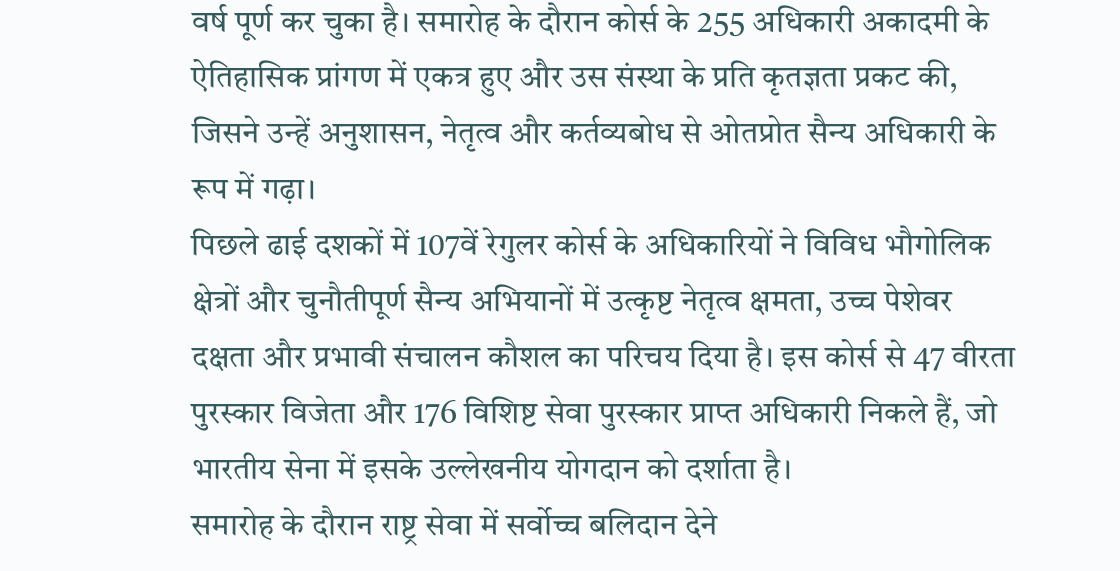वर्ष पूर्ण कर चुका है। समारोह के दौरान कोर्स के 255 अधिकारी अकादमी के ऐतिहासिक प्रांगण में एकत्र हुए और उस संस्था के प्रति कृतज्ञता प्रकट की, जिसने उन्हें अनुशासन, नेतृत्व और कर्तव्यबोध से ओतप्रोत सैन्य अधिकारी के रूप में गढ़ा।
पिछले ढाई दशकों में 107वें रेगुलर कोर्स के अधिकारियों ने विविध भौगोलिक क्षेत्रों और चुनौतीपूर्ण सैन्य अभियानों में उत्कृष्ट नेतृत्व क्षमता, उच्च पेशेवर दक्षता और प्रभावी संचालन कौशल का परिचय दिया है। इस कोर्स से 47 वीरता पुरस्कार विजेता और 176 विशिष्ट सेवा पुरस्कार प्राप्त अधिकारी निकले हैं, जो भारतीय सेना में इसके उल्लेखनीय योगदान को दर्शाता है।
समारोह के दौरान राष्ट्र सेवा में सर्वोच्च बलिदान देने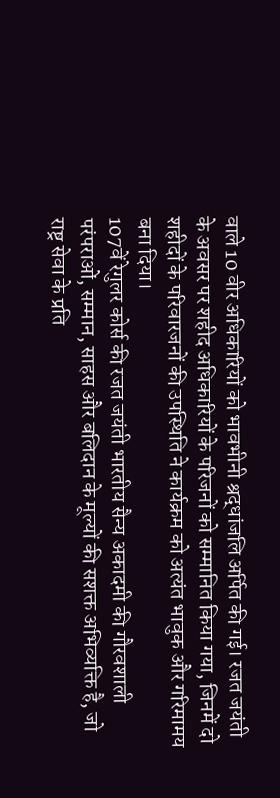वाले 10 वीर अधिकारियों को भावभीनी श्रद्धांजलि अर्पित की गई। रजत जयंती के अवसर पर शहीद अधिकारियों के परिजनों को सम्मानित किया गया, जिनमें दो शहीदों के परिवारजनों की उपस्थिति ने कार्यक्रम को अत्यंत भावुक और गरिमामय बना दिया।
107वें रेगुलर कोर्स की रजत जयंती भारतीय सैन्य अकादमी की गौरवशाली परंपराओं, सम्मान, साहस और बलिदान के मूल्यों की सशक्त अभिव्यक्ति है, जो राष्ट्र सेवा के प्रति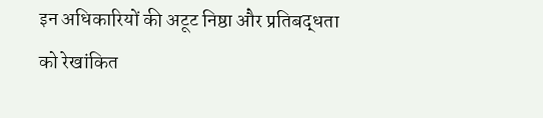इन अधिकारियों की अटूट निष्ठा और प्रतिबद्धता को रेखांकित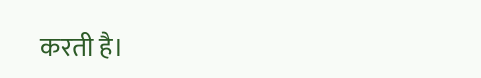करती है।